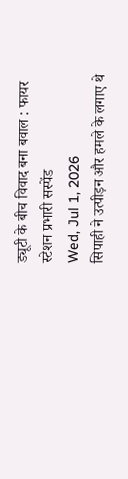ड्यूटी के बीच विवाद बना बवाल : फायर स्टेशन प्रभारी सस्पेंड
Wed, Jul 1, 2026
सिपाही ने उत्पीड़न और हमले के लगाए थे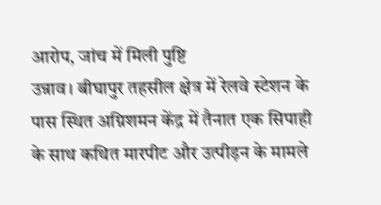आरोप, जांच में मिली पुष्टि
उन्नाव। बीघापुर तहसील क्षेत्र में रेलवे स्टेशन के पास स्थित अग्निशमन केंद्र में तैनात एक सिपाही के साथ कथित मारपीट और उत्पीड़न के मामले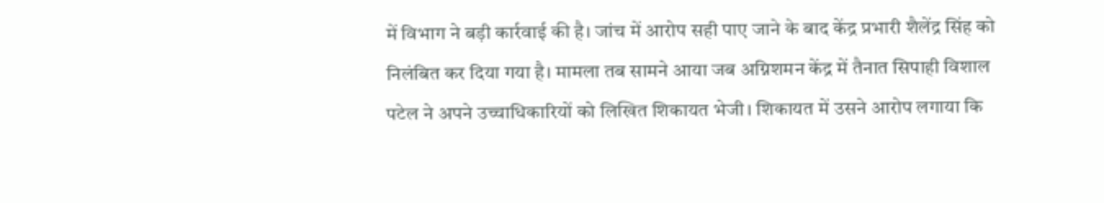में विभाग ने बड़ी कार्रवाई की है। जांच में आरोप सही पाए जाने के बाद केंद्र प्रभारी शैलेंद्र सिंह को निलंबित कर दिया गया है। मामला तब सामने आया जब अग्निशमन केंद्र में तैनात सिपाही विशाल पटेल ने अपने उच्चाधिकारियों को लिखित शिकायत भेजी। शिकायत में उसने आरोप लगाया कि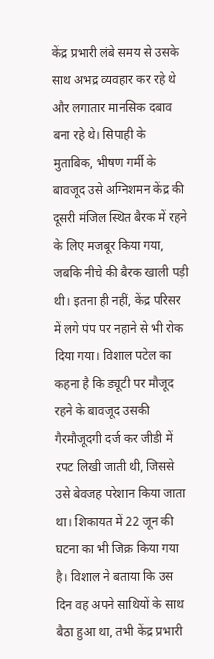केंद्र प्रभारी लंबे समय से उसके साथ अभद्र व्यवहार कर रहे थे और लगातार मानसिक दबाव बना रहे थे। सिपाही के मुताबिक, भीषण गर्मी के बावजूद उसे अग्निशमन केंद्र की दूसरी मंजिल स्थित बैरक में रहने के लिए मजबूर किया गया, जबकि नीचे की बैरक खाली पड़ी थी। इतना ही नहीं, केंद्र परिसर में लगे पंप पर नहाने से भी रोक दिया गया। विशाल पटेल का कहना है कि ड्यूटी पर मौजूद रहने के बावजूद उसकी गैरमौजूदगी दर्ज कर जीडी में रपट लिखी जाती थी, जिससे उसे बेवजह परेशान किया जाता था। शिकायत में 22 जून की घटना का भी जिक्र किया गया है। विशाल ने बताया कि उस दिन वह अपने साथियों के साथ बैठा हुआ था, तभी केंद्र प्रभारी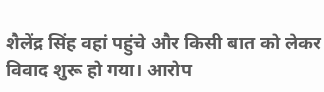शैलेंद्र सिंह वहां पहुंचे और किसी बात को लेकर विवाद शुरू हो गया। आरोप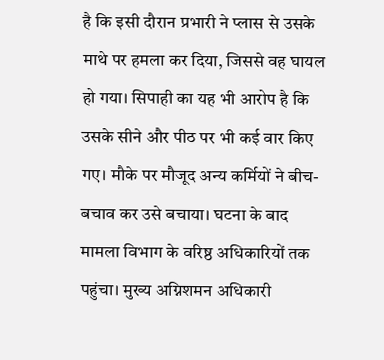है कि इसी दौरान प्रभारी ने प्लास से उसके माथे पर हमला कर दिया, जिससे वह घायल हो गया। सिपाही का यह भी आरोप है कि उसके सीने और पीठ पर भी कई वार किए गए। मौके पर मौजूद अन्य कर्मियों ने बीच-बचाव कर उसे बचाया। घटना के बाद मामला विभाग के वरिष्ठ अधिकारियों तक पहुंचा। मुख्य अग्निशमन अधिकारी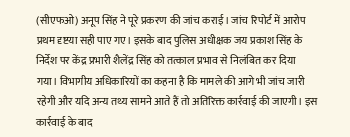(सीएफओ) अनूप सिंह ने पूरे प्रकरण की जांच कराई। जांच रिपोर्ट में आरोप प्रथम दृष्टया सही पाए गए। इसके बाद पुलिस अधीक्षक जय प्रकाश सिंह के निर्देश पर केंद्र प्रभारी शैलेंद्र सिंह को तत्काल प्रभाव से निलंबित कर दिया गया। विभागीय अधिकारियों का कहना है कि मामले की आगे भी जांच जारी रहेगी और यदि अन्य तथ्य सामने आते हैं तो अतिरिक्त कार्रवाई की जाएगी। इस कार्रवाई के बाद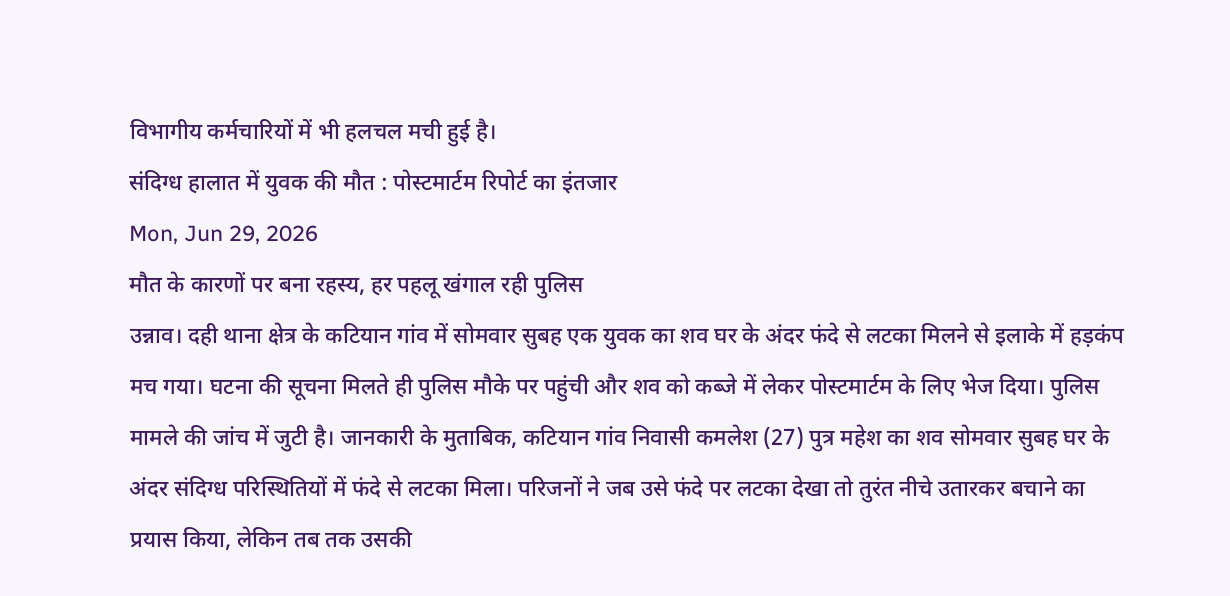विभागीय कर्मचारियों में भी हलचल मची हुई है।
संदिग्ध हालात में युवक की मौत : पोस्टमार्टम रिपोर्ट का इंतजार
Mon, Jun 29, 2026
मौत के कारणों पर बना रहस्य, हर पहलू खंगाल रही पुलिस
उन्नाव। दही थाना क्षेत्र के कटियान गांव में सोमवार सुबह एक युवक का शव घर के अंदर फंदे से लटका मिलने से इलाके में हड़कंप मच गया। घटना की सूचना मिलते ही पुलिस मौके पर पहुंची और शव को कब्जे में लेकर पोस्टमार्टम के लिए भेज दिया। पुलिस मामले की जांच में जुटी है। जानकारी के मुताबिक, कटियान गांव निवासी कमलेश (27) पुत्र महेश का शव सोमवार सुबह घर के अंदर संदिग्ध परिस्थितियों में फंदे से लटका मिला। परिजनों ने जब उसे फंदे पर लटका देखा तो तुरंत नीचे उतारकर बचाने का प्रयास किया, लेकिन तब तक उसकी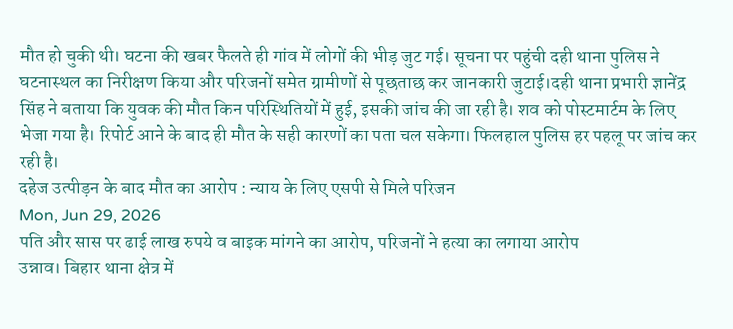मौत हो चुकी थी। घटना की खबर फैलते ही गांव में लोगों की भीड़ जुट गई। सूचना पर पहुंची दही थाना पुलिस ने घटनास्थल का निरीक्षण किया और परिजनों समेत ग्रामीणों से पूछताछ कर जानकारी जुटाई।दही थाना प्रभारी ज्ञानेंद्र सिंह ने बताया कि युवक की मौत किन परिस्थितियों में हुई, इसकी जांच की जा रही है। शव को पोस्टमार्टम के लिए भेजा गया है। रिपोर्ट आने के बाद ही मौत के सही कारणों का पता चल सकेगा। फिलहाल पुलिस हर पहलू पर जांच कर रही है।
दहेज उत्पीड़न के बाद मौत का आरोप : न्याय के लिए एसपी से मिले परिजन
Mon, Jun 29, 2026
पति और सास पर ढाई लाख रुपये व बाइक मांगने का आरोप, परिजनों ने हत्या का लगाया आरोप
उन्नाव। बिहार थाना क्षेत्र में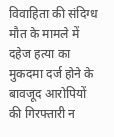विवाहिता की संदिग्ध मौत के मामले में दहेज हत्या का मुकदमा दर्ज होने के बावजूद आरोपियों की गिरफ्तारी न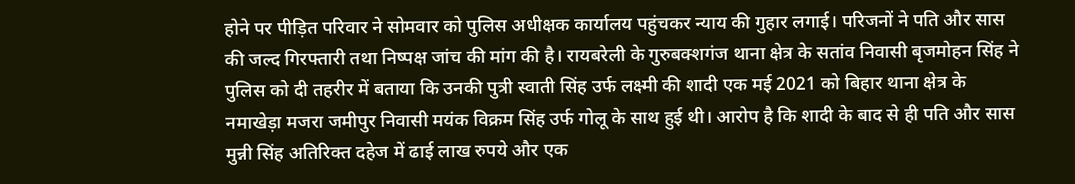होने पर पीड़ित परिवार ने सोमवार को पुलिस अधीक्षक कार्यालय पहुंचकर न्याय की गुहार लगाई। परिजनों ने पति और सास की जल्द गिरफ्तारी तथा निष्पक्ष जांच की मांग की है। रायबरेली के गुरुबक्शगंज थाना क्षेत्र के सतांव निवासी बृजमोहन सिंह ने पुलिस को दी तहरीर में बताया कि उनकी पुत्री स्वाती सिंह उर्फ लक्ष्मी की शादी एक मई 2021 को बिहार थाना क्षेत्र के नमाखेड़ा मजरा जमीपुर निवासी मयंक विक्रम सिंह उर्फ गोलू के साथ हुई थी। आरोप है कि शादी के बाद से ही पति और सास मुन्नी सिंह अतिरिक्त दहेज में ढाई लाख रुपये और एक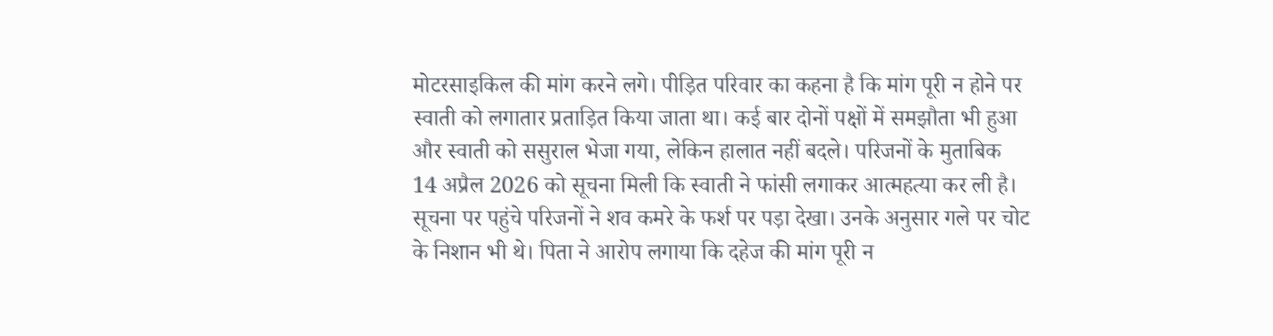मोटरसाइकिल की मांग करने लगे। पीड़ित परिवार का कहना है कि मांग पूरी न होने पर स्वाती को लगातार प्रताड़ित किया जाता था। कई बार दोनों पक्षों में समझौता भी हुआ और स्वाती को ससुराल भेजा गया, लेकिन हालात नहीं बदले। परिजनों के मुताबिक 14 अप्रैल 2026 को सूचना मिली कि स्वाती ने फांसी लगाकर आत्महत्या कर ली है। सूचना पर पहुंचे परिजनों ने शव कमरे के फर्श पर पड़ा देखा। उनके अनुसार गले पर चोट के निशान भी थे। पिता ने आरोप लगाया कि दहेज की मांग पूरी न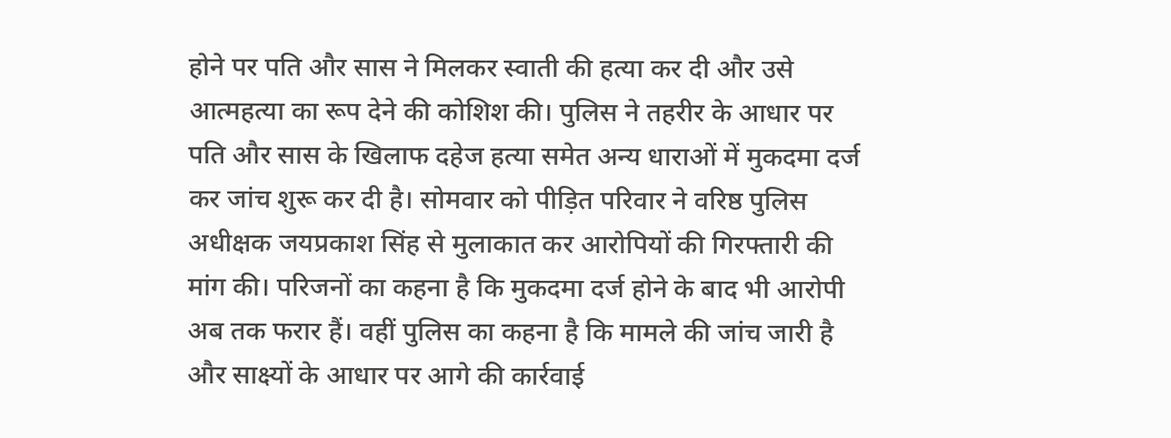होने पर पति और सास ने मिलकर स्वाती की हत्या कर दी और उसे आत्महत्या का रूप देने की कोशिश की। पुलिस ने तहरीर के आधार पर पति और सास के खिलाफ दहेज हत्या समेत अन्य धाराओं में मुकदमा दर्ज कर जांच शुरू कर दी है। सोमवार को पीड़ित परिवार ने वरिष्ठ पुलिस अधीक्षक जयप्रकाश सिंह से मुलाकात कर आरोपियों की गिरफ्तारी की मांग की। परिजनों का कहना है कि मुकदमा दर्ज होने के बाद भी आरोपी अब तक फरार हैं। वहीं पुलिस का कहना है कि मामले की जांच जारी है और साक्ष्यों के आधार पर आगे की कार्रवाई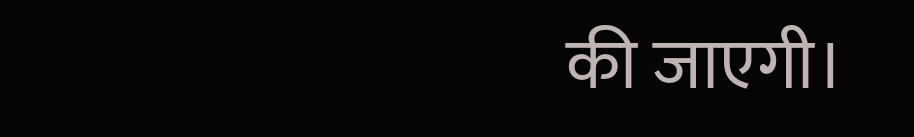की जाएगी।